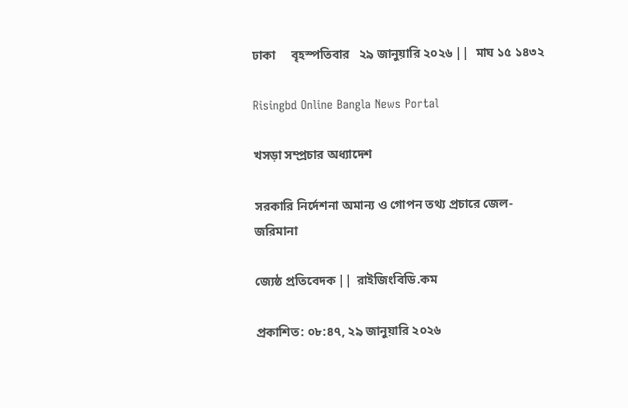ঢাকা     বৃহস্পতিবার   ২৯ জানুয়ারি ২০২৬ ||  মাঘ ১৫ ১৪৩২

Risingbd Online Bangla News Portal

খসড়া সম্প্রচার অধ্যাদেশ

সরকারি নির্দেশনা অমান্য ও গোপন তথ্য প্রচারে জেল-জরিমানা

জ্যেষ্ঠ প্রতিবেদক || রাইজিংবিডি.কম

প্রকাশিত: ০৮:৪৭, ২৯ জানুয়ারি ২০২৬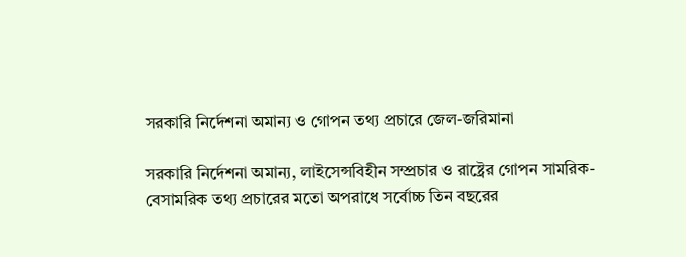সরকারি নির্দেশনা অমান্য ও গোপন তথ্য প্রচারে জেল-জরিমানা

সরকারি নির্দেশনা অমান্য, লাইসেন্সবিহীন সম্প্রচার ও রাষ্ট্রের গোপন সামরিক-বেসামরিক তথ্য প্রচারের মতো অপরাধে সর্বোচ্চ তিন বছরের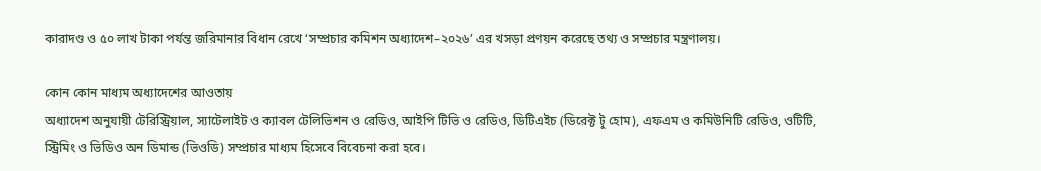কারাদণ্ড ও ৫০ লাখ টাকা পর্যন্ত জরিমানার বিধান রেখে ‘সম্প্রচার কমিশন অধ্যাদেশ–২০২৬’ এর খসড়া প্রণয়ন করেছে তথ্য ও সম্প্রচার মন্ত্রণালয়।

কোন কোন মাধ্যম অধ্যাদেশের আওতায়
অধ্যাদেশ অনুযায়ী টেরিস্ট্রিয়াল, স্যাটেলাইট ও ক্যাবল টেলিভিশন ও রেডিও, আইপি টিভি ও রেডিও, ডিটিএইচ (ডিরেক্ট টু হোম), এফএম ও কমিউনিটি রেডিও, ওটিটি, স্ট্রিমিং ও ভিডিও অন ডিমান্ড (ভিওডি) সম্প্রচার মাধ্যম হিসেবে বিবেচনা করা হবে।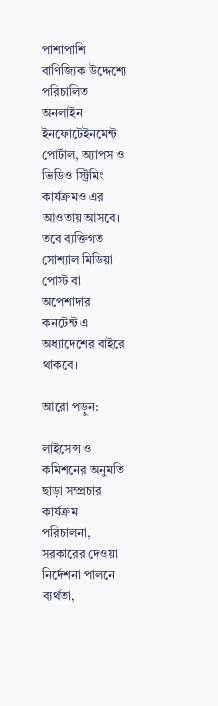পাশাপাশি বাণিজ্যিক উদ্দেশ্যে পরিচালিত অনলাইন ইনফোটেইনমেন্ট পোর্টাল, অ্যাপস ও ভিডিও স্ট্রিমিং কার্যক্রমও এর আওতায় আসবে। তবে ব্যক্তিগত সোশ্যাল মিডিয়া পোস্ট বা অপেশাদার কনটেন্ট এ অধ্যাদেশের বাইরে থাকবে।

আরো পড়ুন:

লাইসেন্স ও কমিশনের অনুমতি ছাড়া সম্প্রচার কার্যক্রম পরিচালনা, সরকারের দেওয়া নির্দেশনা পালনে ব্যর্থতা,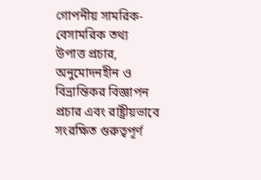গোপনীয় সামরিক-বেসামরিক তথ্য উপাত্ত প্রচার, অনুমোদনহীন ও বিভ্রান্তিকর বিজ্ঞাপন প্রচার এবং রাষ্ট্রীয়ভাবে সংরক্ষিত গুরুত্বপূর্ণ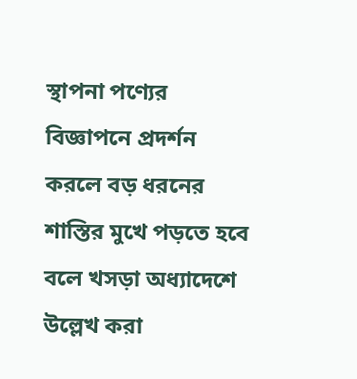স্থাপনা পণ্যের বিজ্ঞাপনে প্রদর্শন করলে বড় ধরনের শাস্তির মুখে পড়তে হবে বলে খসড়া অধ্যাদেশে উল্লেখ করা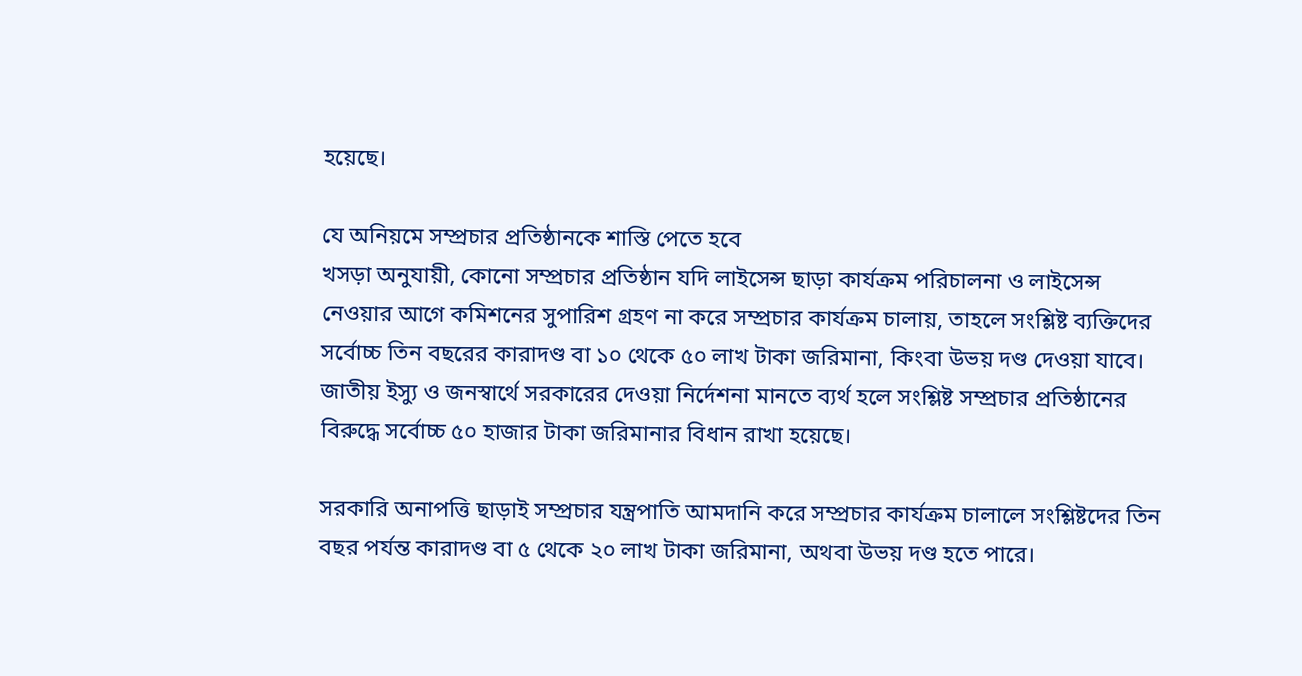হয়েছে।

যে অনিয়মে সম্প্রচার প্রতিষ্ঠানকে শাস্তি পেতে হবে
খসড়া অনুযায়ী, কোনো সম্প্রচার প্রতিষ্ঠান যদি লাইসেন্স ছাড়া কার্যক্রম পরিচালনা ও লাইসেন্স নেওয়ার আগে কমিশনের সুপারিশ গ্রহণ না করে সম্প্রচার কার্যক্রম চালায়, তাহলে সংশ্লিষ্ট ব্যক্তিদের সর্বোচ্চ তিন বছরের কারাদণ্ড বা ১০ থেকে ৫০ লাখ টাকা জরিমানা, কিংবা উভয় দণ্ড দেওয়া যাবে। জাতীয় ইস্যু ও জনস্বার্থে সরকারের দেওয়া নির্দেশনা মানতে ব্যর্থ হলে সংশ্লিষ্ট সম্প্রচার প্রতিষ্ঠানের বিরুদ্ধে সর্বোচ্চ ৫০ হাজার টাকা জরিমানার বিধান রাখা হয়েছে।

সরকারি অনাপত্তি ছাড়াই সম্প্রচার যন্ত্রপাতি আমদানি করে সম্প্রচার কার্যক্রম চালালে সংশ্লিষ্টদের তিন বছর পর্যন্ত কারাদণ্ড বা ৫ থেকে ২০ লাখ টাকা জরিমানা, অথবা উভয় দণ্ড হতে পারে।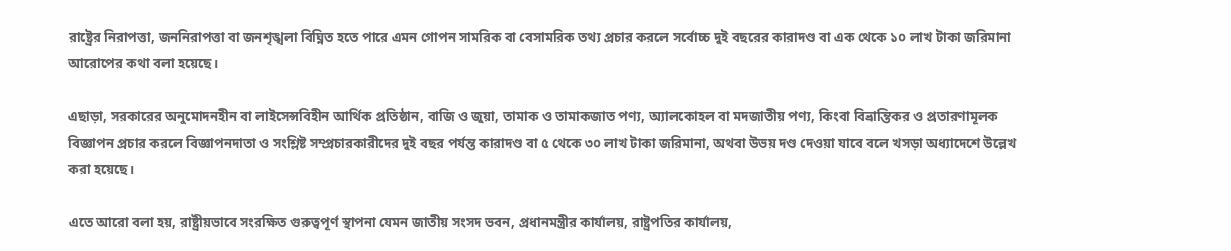রাষ্ট্রের নিরাপত্তা, জননিরাপত্তা বা জনশৃঙ্খলা বিঘ্নিত হতে পারে এমন গোপন সামরিক বা বেসামরিক তথ্য প্রচার করলে সর্বোচ্চ দুই বছরের কারাদণ্ড বা এক থেকে ১০ লাখ টাকা জরিমানা আরোপের কথা বলা হয়েছে।

এছাড়া, সরকারের অনুমোদনহীন বা লাইসেন্সবিহীন আর্থিক প্রতিষ্ঠান, বাজি ও জুয়া, তামাক ও তামাকজাত পণ্য, অ্যালকোহল বা মদজাতীয় পণ্য, কিংবা বিভ্রান্তিকর ও প্রতারণামূলক বিজ্ঞাপন প্রচার করলে বিজ্ঞাপনদাতা ও সংশ্লিষ্ট সম্প্রচারকারীদের দুই বছর পর্যন্ত কারাদণ্ড বা ৫ থেকে ৩০ লাখ টাকা জরিমানা, অথবা উভয় দণ্ড দেওয়া যাবে বলে খসড়া অধ্যাদেশে উল্লেখ করা হয়েছে।

এতে আরো বলা হয়, রাষ্ট্রীয়ভাবে সংরক্ষিত গুরুত্বপূর্ণ স্থাপনা যেমন জাতীয় সংসদ ভবন, প্রধানমন্ত্রীর কার্যালয়, রাষ্ট্রপতির কার্যালয়,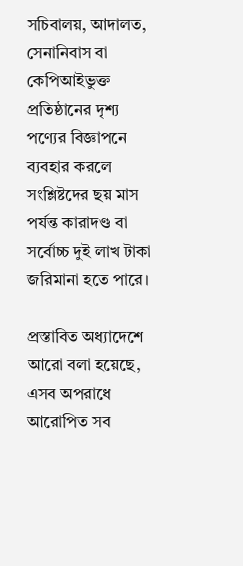সচিবালয়, আদালত, সেনানিবাস বা কেপিআইভুক্ত প্রতিষ্ঠানের দৃশ্য পণ্যের বিজ্ঞাপনে ব্যবহার করলে সংশ্লিষ্টদের ছয় মাস পর্যন্ত কারাদণ্ড বা সর্বোচ্চ দুই লাখ টাকা জরিমানা হতে পারে।

প্রস্তাবিত অধ্যাদেশে আরো বলা হয়েছে, এসব অপরাধে আরোপিত সব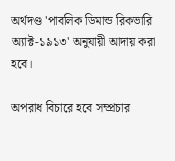অর্থদণ্ড 'পাবলিক ডিমান্ড রিকভারি অ্যাক্ট-১৯১৩' অনুযায়ী আদায় করা হবে।

অপরাধ বিচারে হবে সম্প্রচার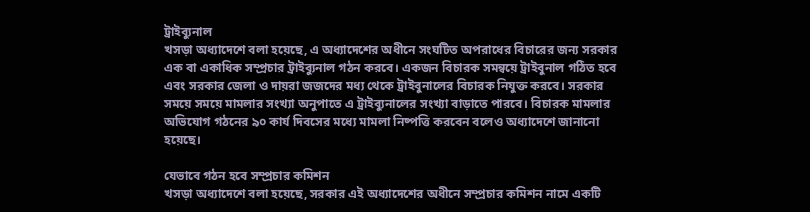ট্রাইব্যুনাল
খসড়া অধ্যাদেশে বলা হয়েছে, এ অধ্যাদেশের অধীনে সংঘটিত অপরাধের বিচারের জন্য সরকার এক বা একাধিক সম্প্রচার ট্রাইব্যুনাল গঠন করবে। একজন বিচারক সমন্বয়ে ট্রাইবুনাল গঠিত হবে এবং সরকার জেলা ও দায়রা জজদের মধ্য থেকে ট্রাইবুনালের বিচারক নিযুক্ত করবে। সরকার সময়ে সময়ে মামলার সংখ্যা অনুপাতে এ ট্রাইব্যুনালের সংখ্যা বাড়াতে পারবে। বিচারক মামলার অভিযোগ গঠনের ৯০ কার্য দিবসের মধ্যে মামলা নিষ্পত্তি করবেন বলেও অধ্যাদেশে জানানো হয়েছে।

যেভাবে গঠন হবে সম্প্রচার কমিশন
খসড়া অধ্যাদেশে বলা হয়েছে, সরকার এই অধ্যাদেশের অধীনে সম্প্রচার কমিশন নামে একটি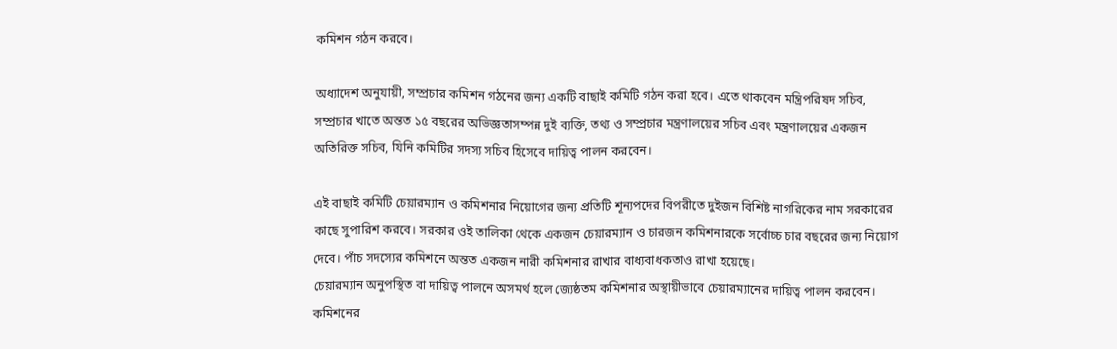কমিশন গঠন করবে।

অধ্যাদেশ অনুযায়ী, সম্প্রচার কমিশন গঠনের জন্য একটি বাছাই কমিটি গঠন করা হবে। এতে থাকবেন মন্ত্রিপরিষদ সচিব, সম্প্রচার খাতে অন্তত ১৫ বছরের অভিজ্ঞতাসম্পন্ন দুই ব্যক্তি, তথ্য ও সম্প্রচার মন্ত্রণালয়ের সচিব এবং মন্ত্রণালয়ের একজন অতিরিক্ত সচিব, যিনি কমিটির সদস্য সচিব হিসেবে দায়িত্ব পালন করবেন।

এই বাছাই কমিটি চেয়ারম্যান ও কমিশনার নিয়োগের জন্য প্রতিটি শূন্যপদের বিপরীতে দুইজন বিশিষ্ট নাগরিকের নাম সরকারের কাছে সুপারিশ করবে। সরকার ওই তালিকা থেকে একজন চেয়ারম্যান ও চারজন কমিশনারকে সর্বোচ্চ চার বছরের জন্য নিয়োগ দেবে। পাঁচ সদস্যের কমিশনে অন্তত একজন নারী কমিশনার রাখার বাধ্যবাধকতাও রাখা হয়েছে।
চেয়ারম্যান অনুপস্থিত বা দায়িত্ব পালনে অসমর্থ হলে জ্যেষ্ঠতম কমিশনার অস্থায়ীভাবে চেয়ারম্যানের দায়িত্ব পালন করবেন। কমিশনের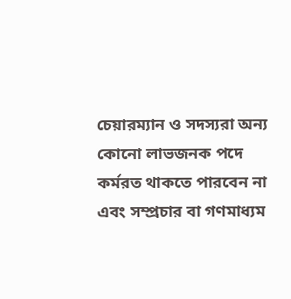চেয়ারম্যান ও সদস্যরা অন্য কোনো লাভজনক পদে কর্মরত থাকতে পারবেন না এবং সম্প্রচার বা গণমাধ্যম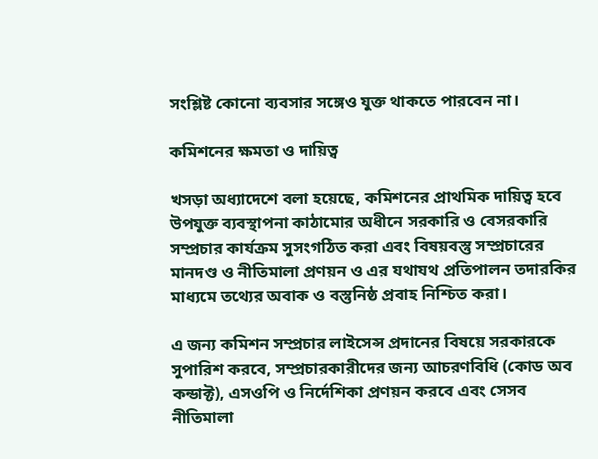সংশ্লিষ্ট কোনো ব্যবসার সঙ্গেও যুক্ত থাকতে পারবেন না।

কমিশনের ক্ষমতা ও দায়িত্ব

খসড়া অধ্যাদেশে বলা হয়েছে, কমিশনের প্রাথমিক দায়িত্ব হবে উপযুক্ত ব্যবস্থাপনা কাঠামোর অধীনে সরকারি ও বেসরকারি সম্প্রচার কার্যক্রম সুসংগঠিত করা এবং বিষয়বস্তু সম্প্রচারের মানদণ্ড ও নীতিমালা প্রণয়ন ও এর যথাযথ প্রতিপালন তদারকির মাধ্যমে তথ্যের অবাক ও বস্তুনিষ্ঠ প্রবাহ নিশ্চিত করা।

এ জন্য কমিশন সম্প্রচার লাইসেন্স প্রদানের বিষয়ে সরকারকে সুপারিশ করবে, সম্প্রচারকারীদের জন্য আচরণবিধি (কোড অব কন্ডাক্ট), এসওপি ও নির্দেশিকা প্রণয়ন করবে এবং সেসব নীতিমালা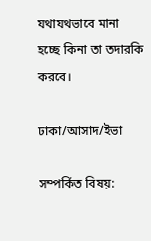যথাযথভাবে মানা হচ্ছে কিনা তা তদারকি করবে।

ঢাকা/আসাদ/ইভা

সম্পর্কিত বিষয়: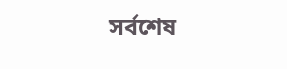সর্বশেষ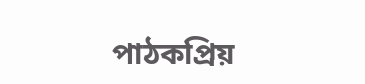পাঠকপ্রিয়